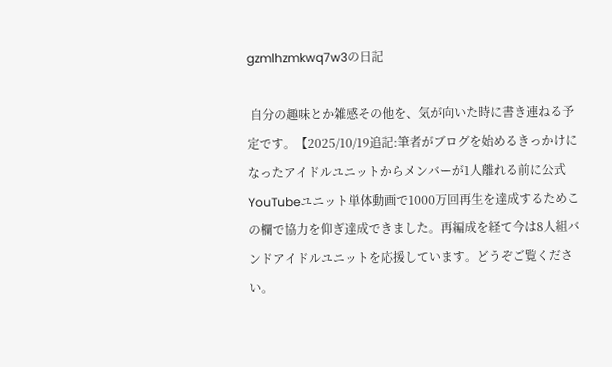gzmlhzmkwq7w3の日記

 自分の趣味とか雑感その他を、気が向いた時に書き連ねる予定です。【2025/10/19追記:筆者がブログを始めるきっかけになったアイドルユニットからメンバーが1人離れる前に公式YouTubeユニット単体動画で1000万回再生を達成するためこの欄で協力を仰ぎ達成できました。再編成を経て今は8人組バンドアイドルユニットを応援しています。どうぞご覧ください。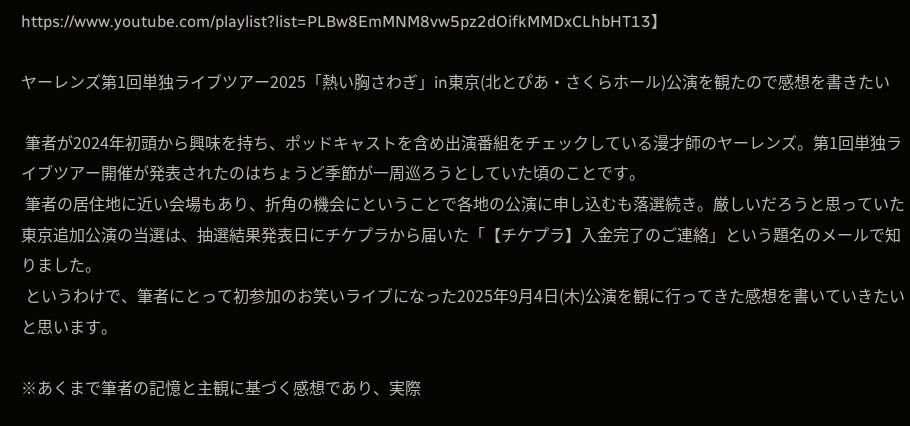https://www.youtube.com/playlist?list=PLBw8EmMNM8vw5pz2dOifkMMDxCLhbHT13】

ヤーレンズ第1回単独ライブツアー2025「熱い胸さわぎ」in東京(北とぴあ・さくらホール)公演を観たので感想を書きたい

 筆者が2024年初頭から興味を持ち、ポッドキャストを含め出演番組をチェックしている漫才師のヤーレンズ。第1回単独ライブツアー開催が発表されたのはちょうど季節が一周巡ろうとしていた頃のことです。
 筆者の居住地に近い会場もあり、折角の機会にということで各地の公演に申し込むも落選続き。厳しいだろうと思っていた東京追加公演の当選は、抽選結果発表日にチケプラから届いた「【チケプラ】入金完了のご連絡」という題名のメールで知りました。
 というわけで、筆者にとって初参加のお笑いライブになった2025年9月4日(木)公演を観に行ってきた感想を書いていきたいと思います。

※あくまで筆者の記憶と主観に基づく感想であり、実際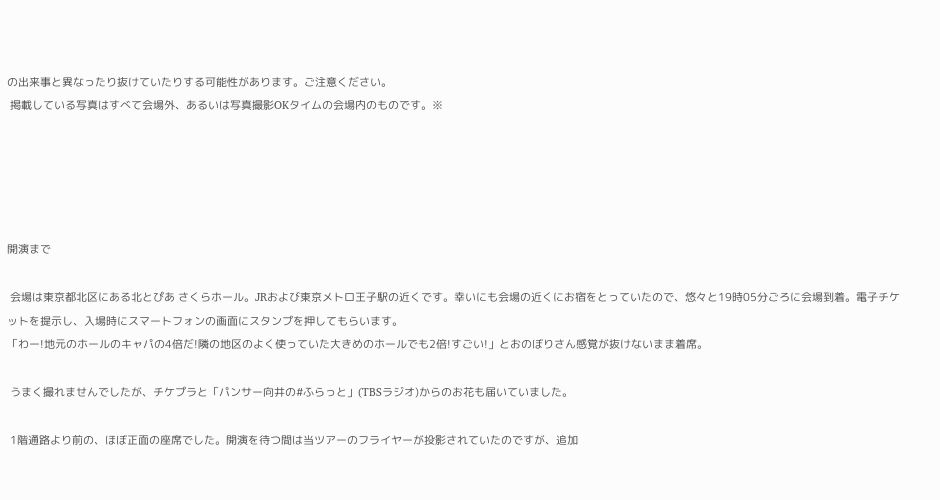の出来事と異なったり抜けていたりする可能性があります。ご注意ください。
 掲載している写真はすべて会場外、あるいは写真撮影OKタイムの会場内のものです。※





開演まで

 会場は東京都北区にある北とぴあ さくらホール。JRおよび東京メトロ王子駅の近くです。幸いにも会場の近くにお宿をとっていたので、悠々と19時05分ごろに会場到着。電子チケットを提示し、入場時にスマートフォンの画面にスタンプを押してもらいます。
「わー!地元のホールのキャパの4倍だ!隣の地区のよく使っていた大きめのホールでも2倍!すごい!」とおのぼりさん感覚が抜けないまま着席。

 うまく撮れませんでしたが、チケプラと「パンサー向井の#ふらっと」(TBSラジオ)からのお花も届いていました。

 1階通路より前の、ほぼ正面の座席でした。開演を待つ間は当ツアーのフライヤーが投影されていたのですが、追加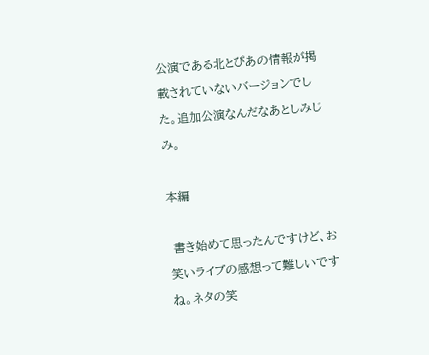公演である北とぴあの情報が掲載されていないバージョンでした。追加公演なんだなあとしみじみ。

本編

 書き始めて思ったんですけど、お笑いライブの感想って難しいですね。ネタの笑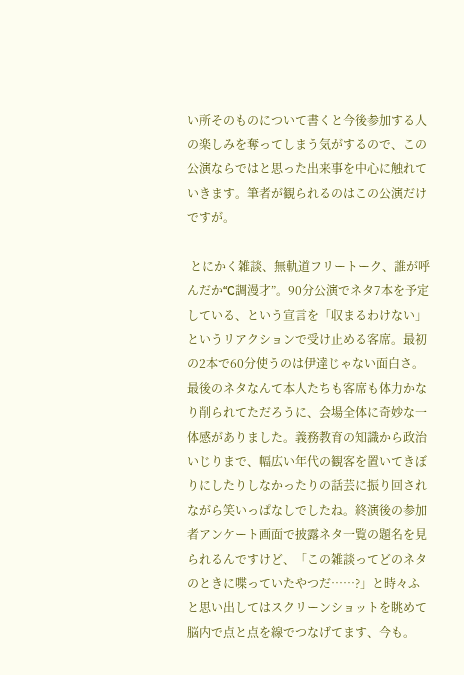い所そのものについて書くと今後参加する人の楽しみを奪ってしまう気がするので、この公演ならではと思った出来事を中心に触れていきます。筆者が観られるのはこの公演だけですが。

 とにかく雑談、無軌道フリートーク、誰が呼んだか“C調漫才”。90分公演でネタ7本を予定している、という宣言を「収まるわけない」というリアクションで受け止める客席。最初の2本で60分使うのは伊達じゃない面白さ。最後のネタなんて本人たちも客席も体力かなり削られてただろうに、会場全体に奇妙な一体感がありました。義務教育の知識から政治いじりまで、幅広い年代の観客を置いてきぼりにしたりしなかったりの話芸に振り回されながら笑いっぱなしでしたね。終演後の参加者アンケート画面で披露ネタ一覧の題名を見られるんですけど、「この雑談ってどのネタのときに喋っていたやつだ……?」と時々ふと思い出してはスクリーンショットを眺めて脳内で点と点を線でつなげてます、今も。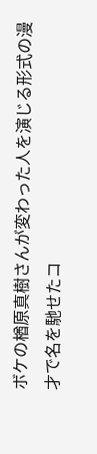ボケの楢原真樹さんが変わった人を演じる形式の漫才で名を馳せたコ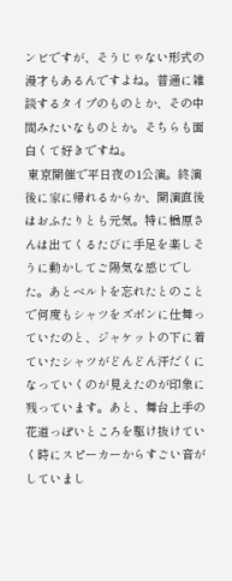ンビですが、そうじゃない形式の漫才もあるんですよね。普通に雑談するタイプのものとか、その中間みたいなものとか。そちらも面白くて好きですね。
 東京開催で平日夜の1公演。終演後に家に帰れるからか、開演直後はおふたりとも元気。特に楢原さんは出てくるたびに手足を楽しそうに動かしてご陽気な感じでした。あとベルトを忘れたとのことで何度もシャツをズボンに仕舞っていたのと、ジャケットの下に着ていたシャツがどんどん汗だくになっていくのが見えたのが印象に残っています。あと、舞台上手の花道っぽいところを駆け抜けていく時にスピーカーからすごい音がしていまし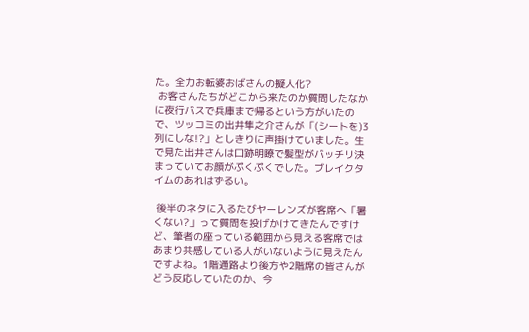た。全力お転婆おばさんの擬人化?
 お客さんたちがどこから来たのか質問したなかに夜行バスで兵庫まで帰るという方がいたので、ツッコミの出井隼之介さんが「(シートを)3列にしな!?」としきりに声掛けていました。生で見た出井さんは口跡明瞭で髪型がバッチリ決まっていてお顔がぷくぷくでした。ブレイクタイムのあれはずるい。

 後半のネタに入るたびヤーレンズが客席へ「暑くない?」って質問を投げかけてきたんですけど、筆者の座っている範囲から見える客席ではあまり共感している人がいないように見えたんですよね。1階通路より後方や2階席の皆さんがどう反応していたのか、今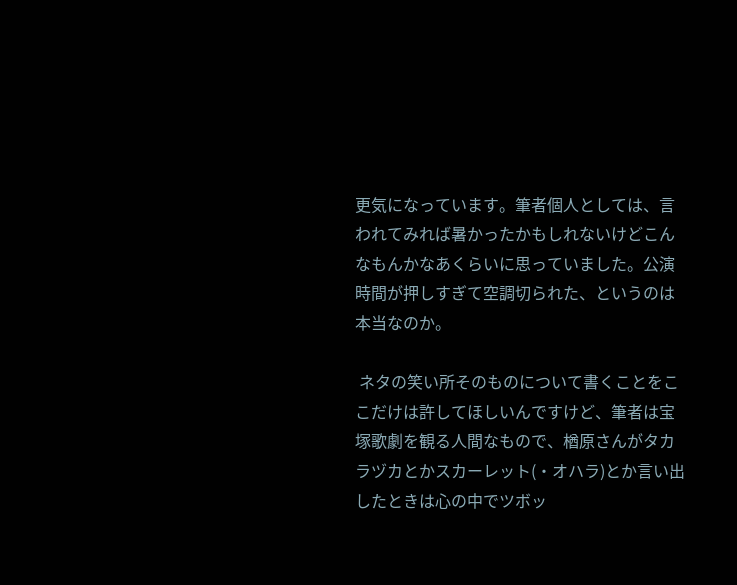更気になっています。筆者個人としては、言われてみれば暑かったかもしれないけどこんなもんかなあくらいに思っていました。公演時間が押しすぎて空調切られた、というのは本当なのか。

 ネタの笑い所そのものについて書くことをここだけは許してほしいんですけど、筆者は宝塚歌劇を観る人間なもので、楢原さんがタカラヅカとかスカーレット(・オハラ)とか言い出したときは心の中でツボッ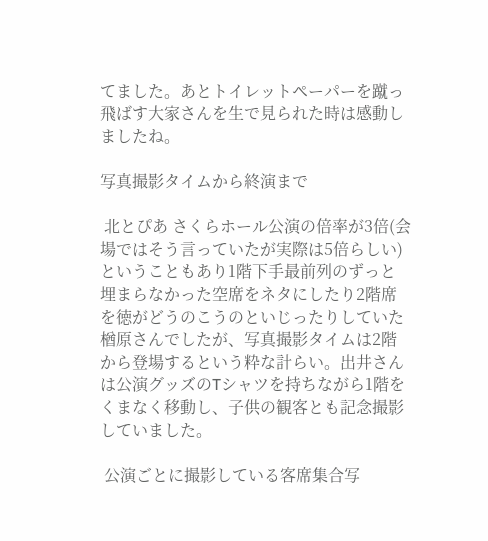てました。あとトイレットペーパーを蹴っ飛ばす大家さんを生で見られた時は感動しましたね。

写真撮影タイムから終演まで

 北とぴあ さくらホール公演の倍率が3倍(会場ではそう言っていたが実際は5倍らしい)ということもあり1階下手最前列のずっと埋まらなかった空席をネタにしたり2階席を徳がどうのこうのといじったりしていた楢原さんでしたが、写真撮影タイムは2階から登場するという粋な計らい。出井さんは公演グッズのTシャツを持ちながら1階をくまなく移動し、子供の観客とも記念撮影していました。

 公演ごとに撮影している客席集合写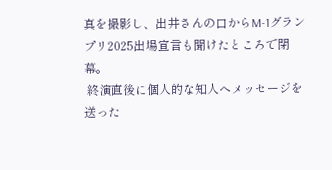真を撮影し、出井さんの口からM-1グランプリ2025出場宣言も聞けたところで閉幕。
 終演直後に個人的な知人へメッセージを送った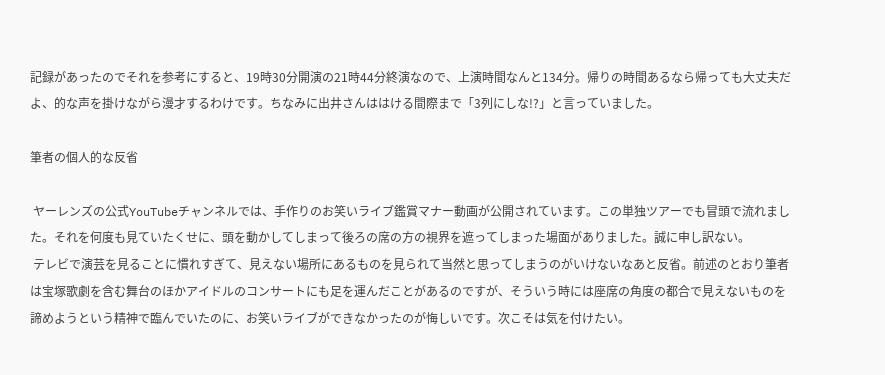記録があったのでそれを参考にすると、19時30分開演の21時44分終演なので、上演時間なんと134分。帰りの時間あるなら帰っても大丈夫だよ、的な声を掛けながら漫才するわけです。ちなみに出井さんははける間際まで「3列にしな!?」と言っていました。

筆者の個人的な反省

 ヤーレンズの公式YouTubeチャンネルでは、手作りのお笑いライブ鑑賞マナー動画が公開されています。この単独ツアーでも冒頭で流れました。それを何度も見ていたくせに、頭を動かしてしまって後ろの席の方の視界を遮ってしまった場面がありました。誠に申し訳ない。
 テレビで演芸を見ることに慣れすぎて、見えない場所にあるものを見られて当然と思ってしまうのがいけないなあと反省。前述のとおり筆者は宝塚歌劇を含む舞台のほかアイドルのコンサートにも足を運んだことがあるのですが、そういう時には座席の角度の都合で見えないものを諦めようという精神で臨んでいたのに、お笑いライブができなかったのが悔しいです。次こそは気を付けたい。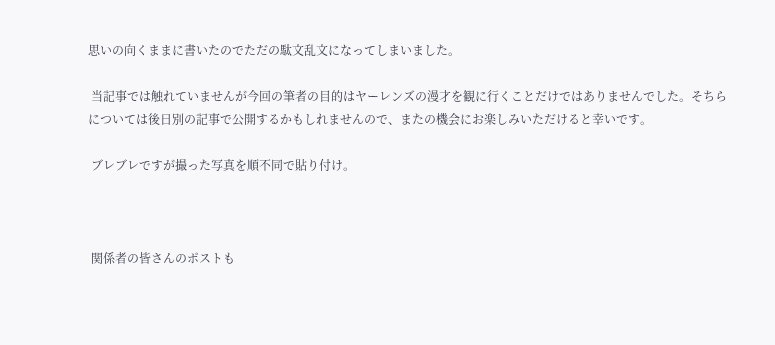思いの向くままに書いたのでただの駄文乱文になってしまいました。

 当記事では触れていませんが今回の筆者の目的はヤーレンズの漫才を観に行くことだけではありませんでした。そちらについては後日別の記事で公開するかもしれませんので、またの機会にお楽しみいただけると幸いです。

 ブレブレですが撮った写真を順不同で貼り付け。



 関係者の皆さんのポストも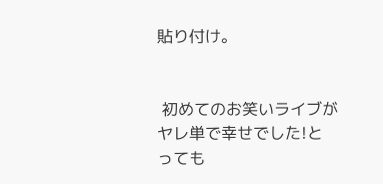貼り付け。


 初めてのお笑いライブがヤレ単で幸せでした!とっても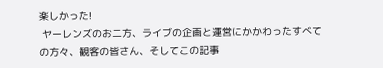楽しかった!
 ヤーレンズのお二方、ライブの企画と運営にかかわったすべての方々、観客の皆さん、そしてこの記事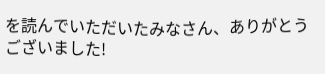を読んでいただいたみなさん、ありがとうございました!